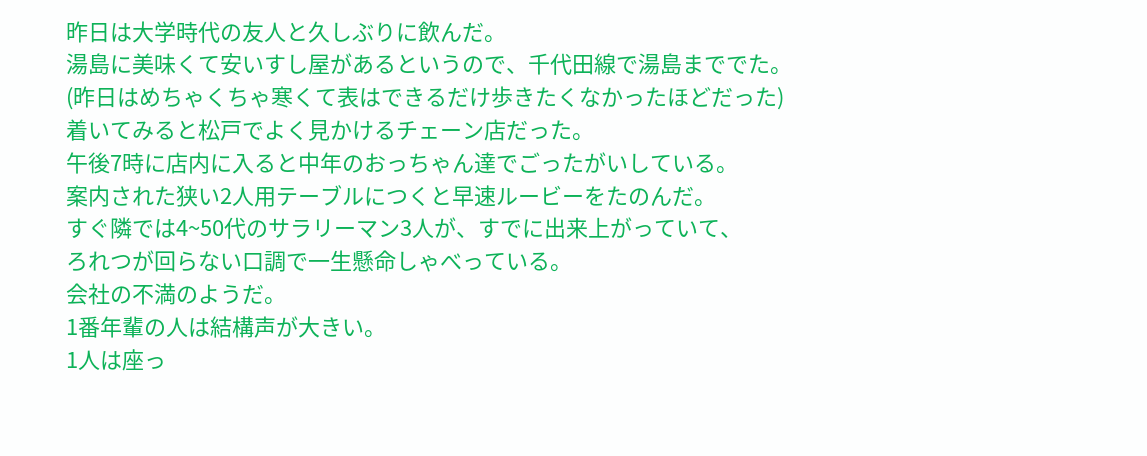昨日は大学時代の友人と久しぶりに飲んだ。
湯島に美味くて安いすし屋があるというので、千代田線で湯島まででた。
(昨日はめちゃくちゃ寒くて表はできるだけ歩きたくなかったほどだった)
着いてみると松戸でよく見かけるチェーン店だった。
午後7時に店内に入ると中年のおっちゃん達でごったがいしている。
案内された狭い2人用テーブルにつくと早速ルービーをたのんだ。
すぐ隣では4~50代のサラリーマン3人が、すでに出来上がっていて、
ろれつが回らない口調で一生懸命しゃべっている。
会社の不満のようだ。
1番年輩の人は結構声が大きい。
1人は座っ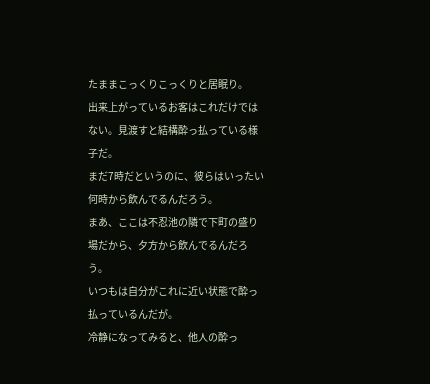たままこっくりこっくりと居眠り。
出来上がっているお客はこれだけではない。見渡すと結構酔っ払っている様子だ。
まだ7時だというのに、彼らはいったい何時から飲んでるんだろう。
まあ、ここは不忍池の隣で下町の盛り場だから、夕方から飲んでるんだろう。
いつもは自分がこれに近い状態で酔っ払っているんだが。
冷静になってみると、他人の酔っ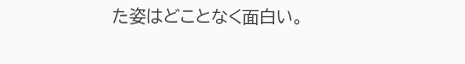た姿はどことなく面白い。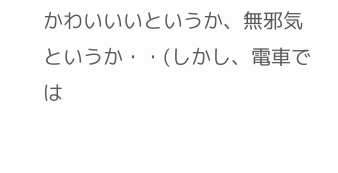かわいいいというか、無邪気というか・・(しかし、電車では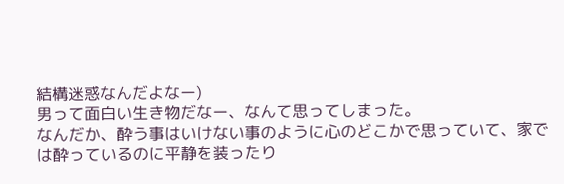結構迷惑なんだよなー)
男って面白い生き物だなー、なんて思ってしまった。
なんだか、酔う事はいけない事のように心のどこかで思っていて、家では酔っているのに平静を装ったり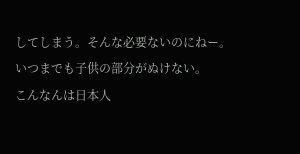してしまう。そんな必要ないのにねー。
いつまでも子供の部分がぬけない。
こんなんは日本人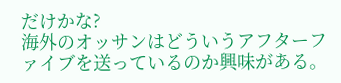だけかな?
海外のオッサンはどういうアフターファイブを送っているのか興味がある。